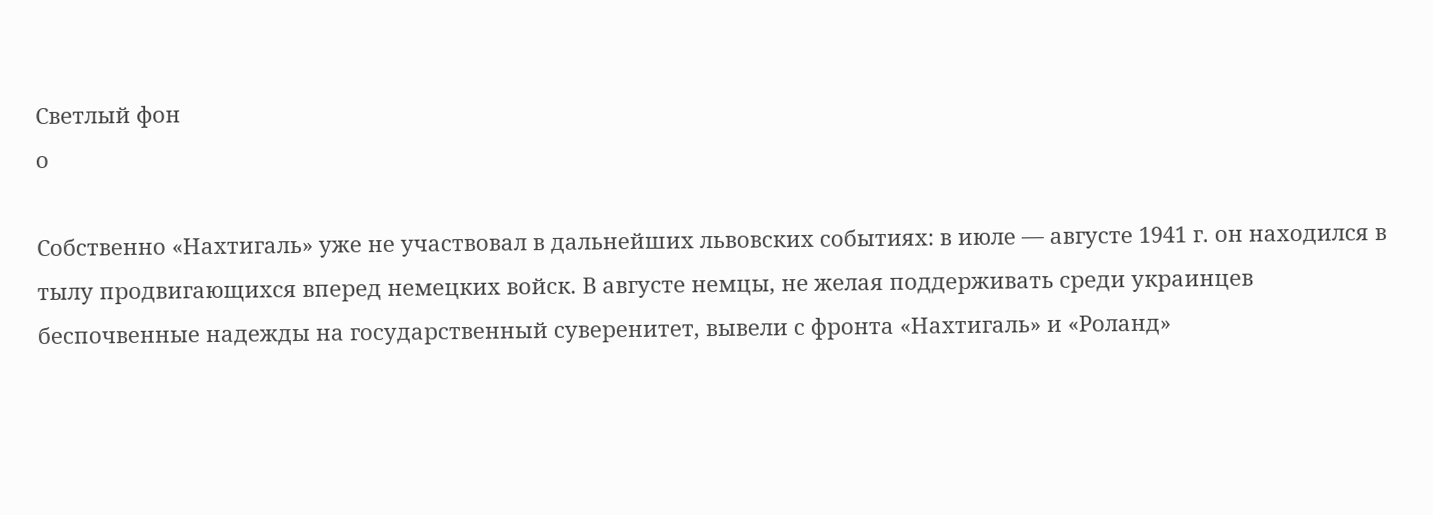Светлый фон
о

Собственно «Нахтигаль» уже не участвовал в дальнейших львовских событиях: в июле — августе 1941 г. он находился в тылу продвигающихся вперед немецких войск. В августе немцы, не желая поддерживать среди украинцев беспочвенные надежды на государственный суверенитет, вывели с фронта «Нахтигаль» и «Роланд»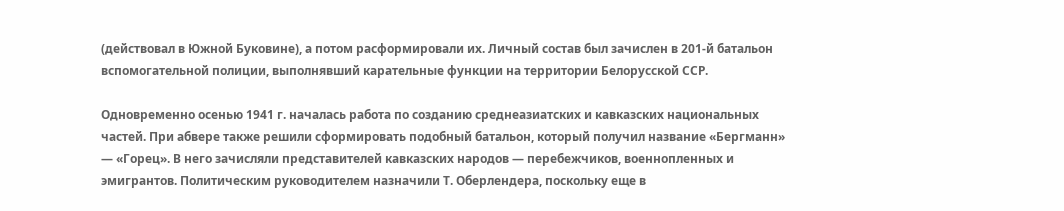(действовал в Южной Буковине), а потом расформировали их. Личный состав был зачислен в 201-й батальон вспомогательной полиции, выполнявший карательные функции на территории Белорусской ССР.

Одновременно осенью 1941 г. началась работа по созданию среднеазиатских и кавказских национальных частей. При абвере также решили сформировать подобный батальон, который получил название «Бергманн» — «Горец». В него зачисляли представителей кавказских народов — перебежчиков, военнопленных и эмигрантов. Политическим руководителем назначили Т. Оберлендера, поскольку еще в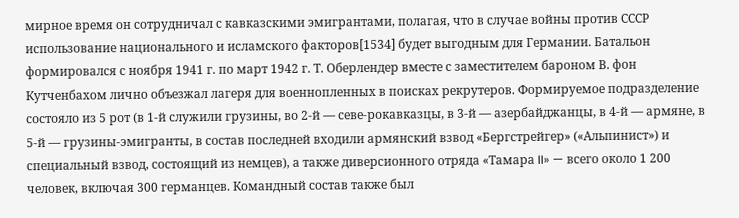мирное время он сотрудничал с кавказскими эмигрантами, полагая, что в случае войны против СССР использование национального и исламского факторов[1534] будет выгодным для Германии. Батальон формировался с ноября 1941 г. по март 1942 г. Т. Оберлендер вместе с заместителем бароном В. фон Кутченбахом лично объезжал лагеря для военнопленных в поисках рекрутеров. Формируемое подразделение состояло из 5 рот (в 1-й служили грузины, во 2-й — севе-рокавказцы, в 3-й — азербайджанцы, в 4-й — армяне, в 5-й — грузины-эмигранты, в состав последней входили армянский взвод «Бергстрейгер» («Альпинист») и специальный взвод, состоящий из немцев), а также диверсионного отряда «Тамара II» — всего около 1 200 человек, включая 300 германцев. Командный состав также был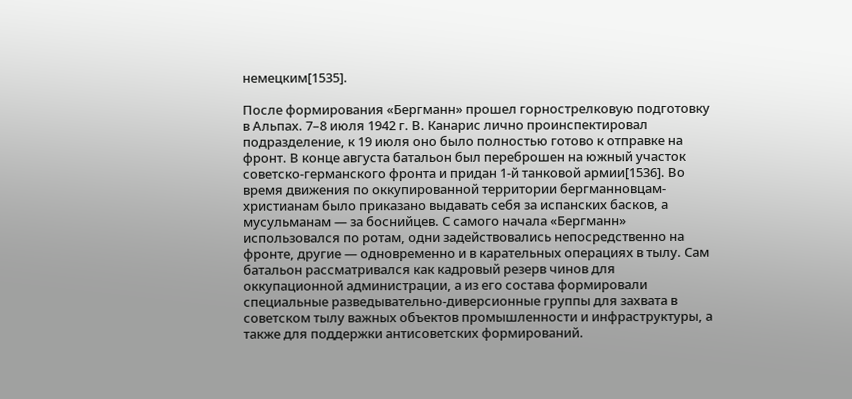немецким[1535].

После формирования «Бергманн» прошел горнострелковую подготовку в Альпах. 7–8 июля 1942 г. В. Канарис лично проинспектировал подразделение, к 19 июля оно было полностью готово к отправке на фронт. В конце августа батальон был переброшен на южный участок советско-германского фронта и придан 1-й танковой армии[1536]. Во время движения по оккупированной территории бергманновцам-христианам было приказано выдавать себя за испанских басков, а мусульманам — за боснийцев. С самого начала «Бергманн» использовался по ротам, одни задействовались непосредственно на фронте, другие — одновременно и в карательных операциях в тылу. Сам батальон рассматривался как кадровый резерв чинов для оккупационной администрации, а из его состава формировали специальные разведывательно-диверсионные группы для захвата в советском тылу важных объектов промышленности и инфраструктуры, а также для поддержки антисоветских формирований.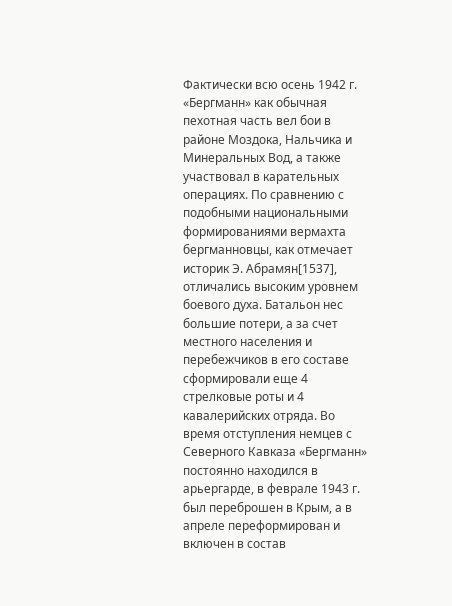Фактически всю осень 1942 г. «Бергманн» как обычная пехотная часть вел бои в районе Моздока, Нальчика и Минеральных Вод, а также участвовал в карательных операциях. По сравнению с подобными национальными формированиями вермахта бергманновцы, как отмечает историк Э. Абрамян[1537], отличались высоким уровнем боевого духа. Батальон нес большие потери, а за счет местного населения и перебежчиков в его составе сформировали еще 4 стрелковые роты и 4 кавалерийских отряда. Во время отступления немцев с Северного Кавказа «Бергманн» постоянно находился в арьергарде, в феврале 1943 г. был переброшен в Крым, а в апреле переформирован и включен в состав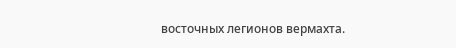восточных легионов вермахта.